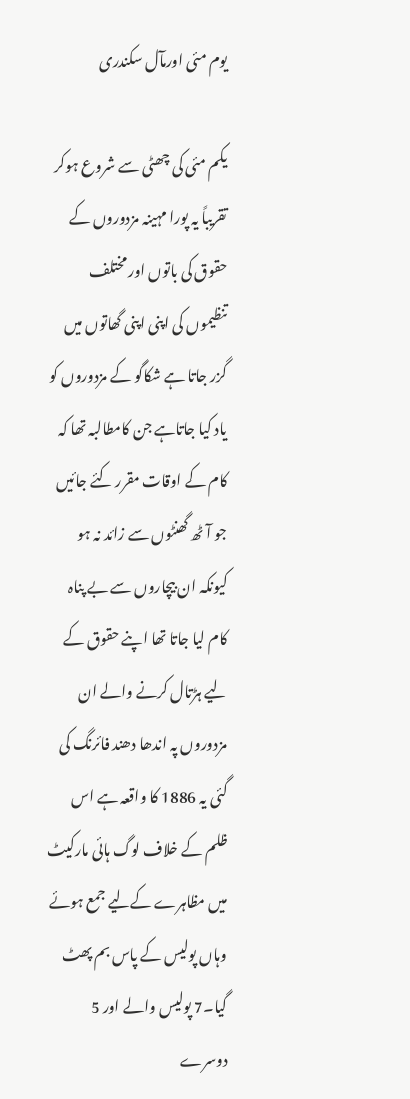یوم مئی اورمآل سکندری

یکم مئی کی چھٹی سے شروع ہوکر تقریباً یہ پورا مہینہ مزدوروں کے حقوق کی باتوں اور مختلف تنظیموں کی اپنی اپنی گھاتوں میں گزر جاتا ہے شکاگو کے مزدوروں کو یاد کیا جاتاہے جن کامطالبہ تھا کہ کام کے اوقات مقرر کئے جائیں جو آٹھ گھنٹوں سے زائد نہ ہو کیونکہ ان بیچاروں سے بے پناہ کام لیا جاتا تھا اپنے حقوق کے لیے ہڑتال کرنے والے ان مزدوروں پہ اندھا دھند فائرنگ کی گئی یہ 1886 کا واقعہ ہے اس ظلم کے خلاف لوگ ہائی مارکیٹ میں مظاہرے کےلیے جمع ہوئے وہاں پولیس کے پاس بم پھٹ گیا۔7 پولیس والے اور 5 دوسرے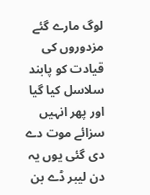لوگ مارے گئے مزدوروں کی قیادت کو پابند سلاسل کیا گیا اور پھر انہیں سزائے موت دے دی گئی یوں یہ دن لیبر ڈے بن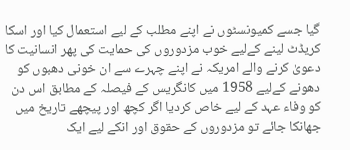گیا جسے کمیونسٹوں نے اپنے مطلب کے لیے استعمال کیا اور اسکا کریڈٹ لینے کےلیے خوب مزدوروں کی حمایت کی پھر انسانیت کا دعویٰ کرنے والے امریکہ نے اپنے چہرے سے ان خونی دھبوں کو دھونے کےلیے 1958 میں کانگریس کے فیصلہ کے مطابق اس دن کو وفاء عہد کے لیے خاص کردیا اگر کچھ اور پیچھے تاریخ میں جھانکا جائے تو مزدوروں کے حقوق اور انکے لیے ایک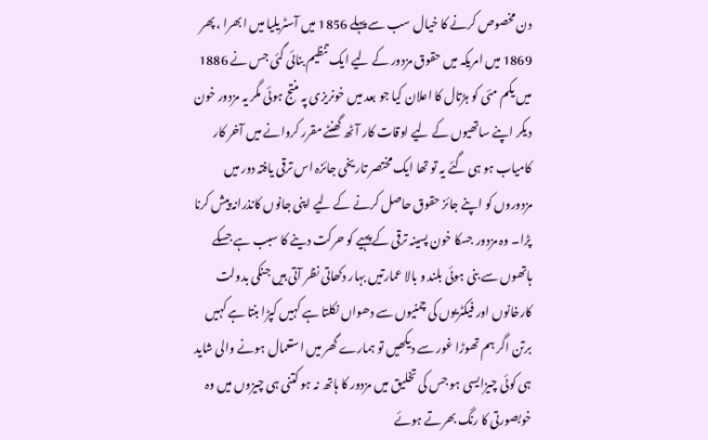دن مخصوص کرنے کا خیال سب سے پہلے 1856 میں آسٹریلیا میں ابھرا ، پھر 1869 میں امریکہ میں حقوق مزدور کے لیے ایک تنظیم بنائی گئی جس نے 1886 میں یکم مئی کو ہڑتال کا اعلان کیا جو بعد میں خونریزی پہ منتج ہوئی مگر یہ مزدور خون دیکر اپنے ساتھیوں کے لیے اوقات کار آٹھ گھنٹے مقرر کروانے میں آخر کار کامیاب ہو ہی گئے یہ تو تھا ایک مختصر تاریخی جائزہ اس ترقی یافتہ دور میں مزدوروں کو اپنے جائز حقوق حاصل کرنے کے لیے اپنی جانوں کانذرانہ پیش کرنا پڑا۔ وہ مزدور جسکا خون پسینہ ترقی کے پہیے کو حرکت دینے کا سبب ہے جسکے ہاتھوں سے بنی ہوئی بلند و بالا عمارتیں بہار دکھاتی نظر آتی ہیں جنکی بدولت کارخانوں اور فیکٹریوں کی چمنیوں سے دھواں نکلتا ہے کہیں کپڑا بنتا ہے کہیں برتن اگر ہم تھوڑا غور سے دیکھیں تو ہمارے گھر میں استعمال ہونے والی شاید ہی کوئی چیزایسی ہو جس کی تخلیق میں مزدور کا ہاتھ نہ ہو کتنی ہی چیزوں میں وہ خوبصورتی کا رنگ بھرتے ہوئے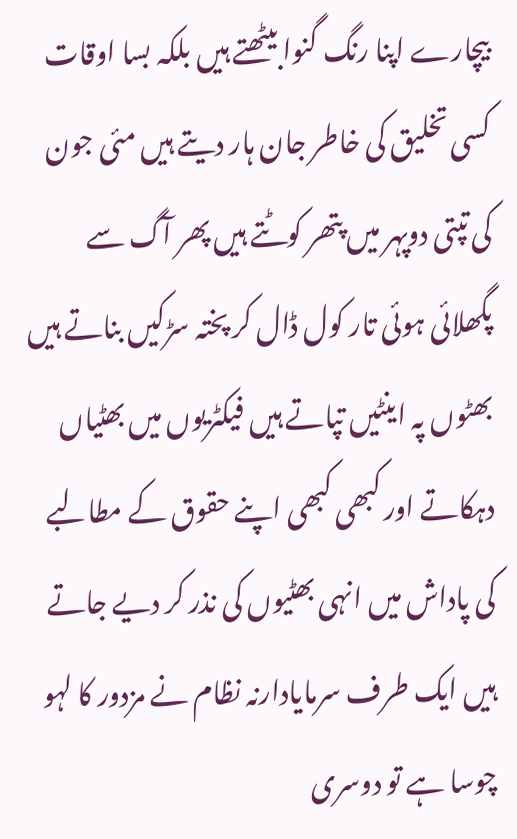بیچارے اپنا رنگ گنوا بیٹھتے ہیں بلکہ بسا اوقات کسی تخلیق کی خاطر جان ہار دیتے ہیں مئی جون کی تپتی دوپہر میں پتھر کوٹتے ہیں پھر آگ سے پگھلائی ہوئی تار کول ڈال کر پختہ سڑکیں بناتے ہیں بھٹوں پہ اینٹیں تپاتے ہیں فیکٹریوں میں بھٹیاں دہکاتے اور کبھی کبھی اپنے حقوق کے مطالبے کی پاداش میں انہی بھٹیوں کی نذر کر دیے جاتے ہیں ایک طرف سرمایادارنہ نظام نے مزدور کا لہو چوسا ہے تو دوسری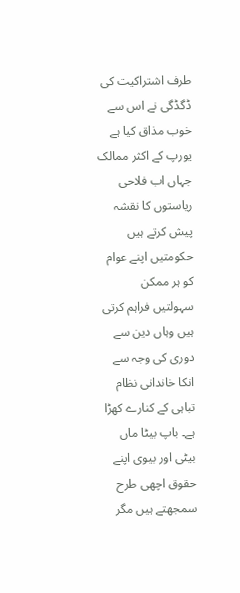طرف اشتراکیت کی ڈگڈگی نے اس سے خوب مذاق کیا ہے یورپ کے اکثر ممالک جہاں اب فلاحی ریاستوں کا نقشہ پیش کرتے ہیں حکومتیں اپنے عوام کو ہر ممکن سہولتیں فراہم کرتی ہیں وہاں دین سے دوری کی وجہ سے انکا خاندانی نظام تباہی کے کنارے کھڑا ہے۔ باپ بیٹا ماں بیٹی اور بیوی اپنے حقوق اچھی طرح سمجھتے ہیں مگر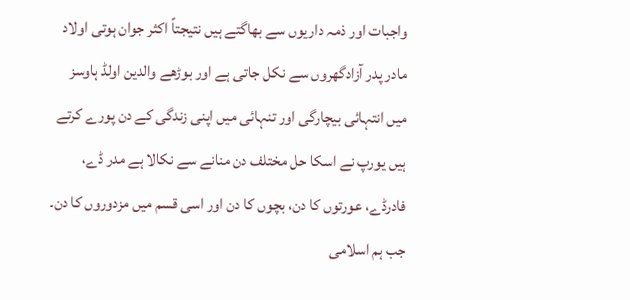واجبات اور ذمہ داریوں سے بھاگتے ہیں نتیجتاً اکثر جوان ہوتی اولاد مادر پدر آزادگھروں سے نکل جاتی ہے اور بوڑھے والدین اولڈ ہاوسز میں انتہائی بیچارگی اور تنہائی میں اپنی زندگی کے دن پورے کرتے ہیں یورپ نے اسکا حل مختلف دن منانے سے نکالا ہے مدر ڈے، فادرڈے، عورتوں کا دن، بچوں کا دن اور اسی قسم میں مزدوروں کا دن۔ جب ہم اسلامی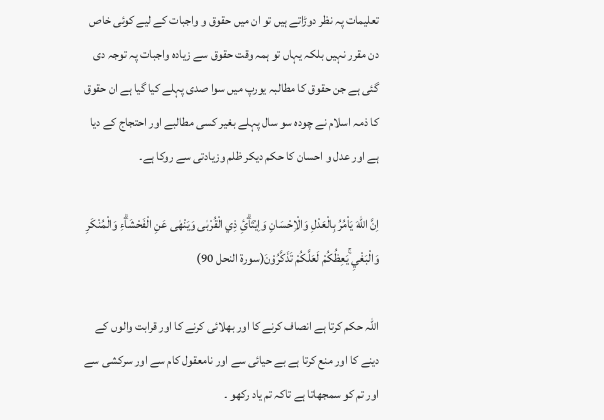تعلیمات پہ نظر دوڑاتے ہیں تو ان میں حقوق و واجبات کے لیے کوئی خاص دن مقرر نہیں بلکہ یہاں تو ہمہ وقت حقوق سے زیادہ واجبات پہ توجہ دی گئی ہے جن حقوق کا مطالبہ یورپ میں سوا صدی پہلے کیا گیا ہے ان حقوق کا ذمہ اسلام نے چودہ سو سال پہلے بغیر کسی مطالبے اور احتجاج کے دیا ہے اور عدل و احسان کا حکم دیکر ظلم وزیادتی سے روکا ہے۔

اِنَّ اللّٰهَ يَاْمُرُ بِالْعَدْلِ وَالْاِحْسَانِ وَاِيْتَاۗئِ ذِي الْقُرْبٰى وَيَنْهٰى عَنِ الْفَحْشَاۗءِ وَالْمُنْكَرِ وَالْبَغْيِ ۚيَعِظُكُمْ لَعَلَّكُمْ تَذَكَّرُوْنَ(سورۃ النحل 90)

اللہ حکم کرتا ہے انصاف کرنے کا اور بھلائی کرنے کا اور قرابت والوں کے دینے کا اور منع کرتا ہے بے حیائی سے اور نامعقول کام سے اور سرکشی سے اور تم کو سمجھاتا ہے تاکہ تم یاد رکھو ۔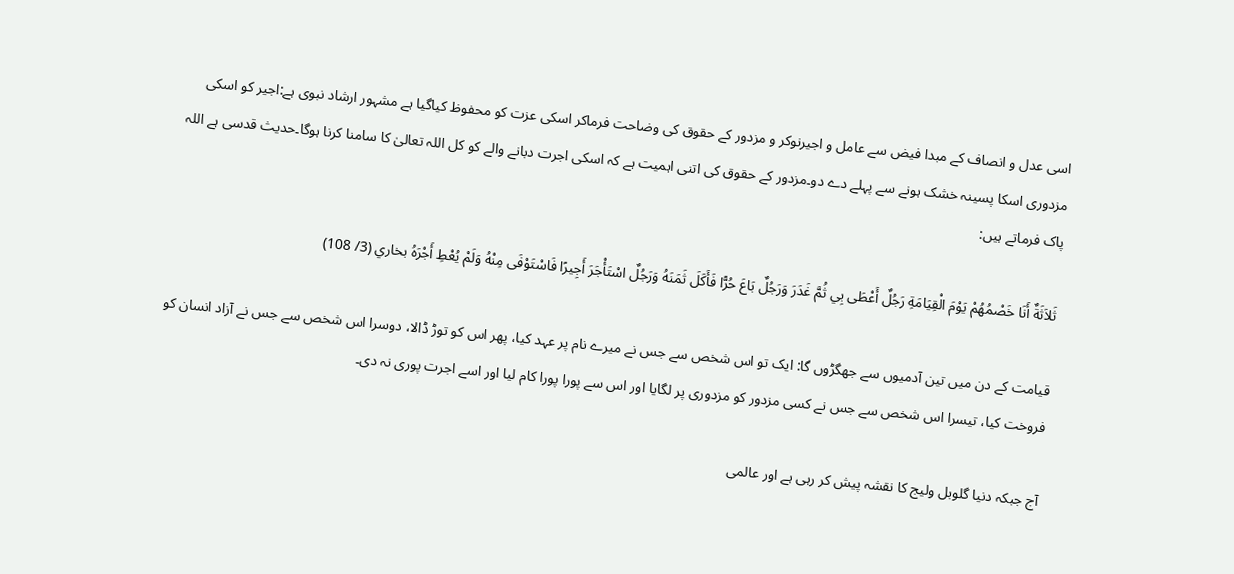اسی عدل و انصاف کے مبدا فیض سے عامل و اجیرنوکر و مزدور کے حقوق کی وضاحت فرماکر اسکی عزت کو محفوظ کیاگیا ہے مشہور ارشاد نبوی ہے:اجیر کو اسکی مزدوری اسکا پسینہ خشک ہونے سے پہلے دے دو۔مزدور کے حقوق کی اتنی اہمیت ہے کہ اسکی اجرت دبانے والے کو کل اللہ تعالیٰ کا سامنا کرنا ہوگا۔حدیث قدسی ہے اللہ پاک فرماتے ہیں:

ثَلاَثَةٌ أَنَا خَصْمُهُمْ يَوْمَ الْقِيَامَةِ رَجُلٌ أَعْطَى بِي ثُمَّ غَدَرَ وَرَجُلٌ بَاعَ حُرًّا فَأَكَلَ ثَمَنَهُ وَرَجُلٌ اسْتَأْجَرَ أَجِيرًا فَاسْتَوْفَى مِنْهُ وَلَمْ يُعْطِ أَجْرَهُ بخاري (3/ 108)

قیامت کے دن میں تین آدمیوں سے جھگڑوں گا: ایک تو اس شخص سے جس نے میرے نام پر عہد کیا، پھر اس کو توڑ ڈالا، دوسرا اس شخص سے جس نے آزاد انسان کو فروخت کیا، تیسرا اس شخص سے جس نے کسی مزدور کو مزدوری پر لگایا اور اس سے پورا پورا کام لیا اور اسے اجرت پوری نہ دی۔

آج جبکہ دنیا گلوبل ولیج کا نقشہ پیش کر رہی ہے اور عالمی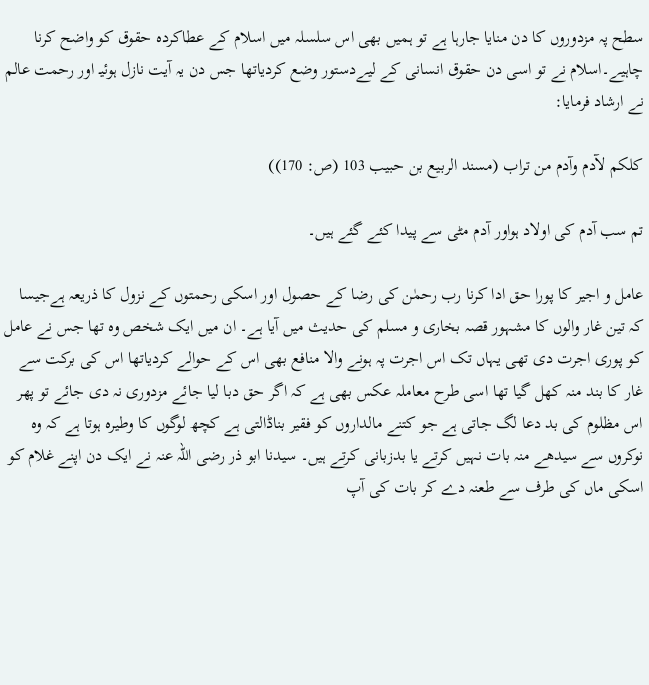سطح پہ مزدوروں کا دن منایا جارہا ہے تو ہمیں بھی اس سلسلہ میں اسلام کے عطاکردہ حقوق کو واضح کرنا چاہیے۔اسلام نے تو اسی دن حقوق انسانی کے لیےدستور وضع کردیاتھا جس دن یہ آیت نازل ہوئیـ اور رحمت عالم نے ارشاد فرمایا:

كلكم لآدم وآدم من تراب (مسند الربيع بن حبيب 103 (ص: 170))

تم سب آدم کی اولاد ہواور آدم مٹی سے پیدا کئے گئے ہیں۔

عامل و اجیر کا پورا حق ادا کرنا رب رحمٰن کی رضا کے حصول اور اسکی رحمتوں کے نزول کا ذریعہ ہےجیسا کہ تین غار والوں کا مشہور قصہ بخاری و مسلم کی حدیث میں آیا ہے۔ ان میں ایک شخص وہ تھا جس نے عامل کو پوری اجرت دی تھی یہاں تک اس اجرت پہ ہونے والا منافع بھی اس کے حوالے کردیاتھا اس کی برکت سے غار کا بند منہ کھل گیا تھا اسی طرح معاملہ عکس بھی ہے کہ اگر حق دبا لیا جائے مزدوری نہ دی جائے تو پھر اس مظلوم کی بد دعا لگ جاتی ہے جو کتنے مالداروں کو فقیر بناڈالتی ہے کچھ لوگوں کا وطیرہ ہوتا ہے کہ وہ نوکروں سے سیدھے منہ بات نہیں کرتے یا بدزبانی کرتے ہیں۔ سیدنا ابو ذر رضی اللہ عنہ نے ایک دن اپنے غلام کو اسکی ماں کی طرف سے طعنہ دے کر بات کی آپ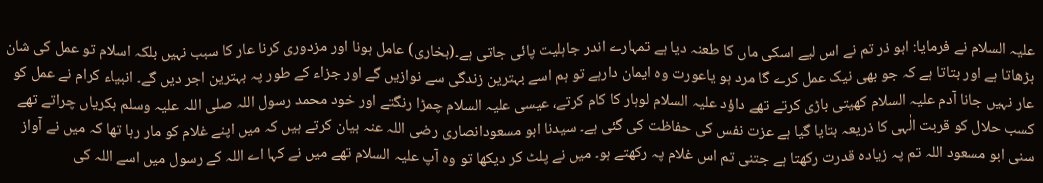علیہ السلام نے فرمایا: ابو ذر تم نے اس لیے اسکی ماں کا طعنہ دیا ہے تمہارے اندر جاہلیت پائی جاتی ہے۔(بخاری) عامل ہونا اور مزدوری کرنا عار کا سبب نہیں بلکہ اسلام تو عمل کی شان بڑھاتا ہے اور بتاتا ہے کہ جو بھی نیک عمل کرے گا مرد ہو یاعورت وہ ایمان دارہے تو ہم اسے بہترین زندگی سے نوازیں گے اور جزاء کے طور پہ بہترین اجر دیں گے۔ انبیاء کرام نے عمل کو عار نہیں جانا آدم علیہ السلام کھیتی باڑی کرتے تھے داؤد علیہ السلام لوہار کا کام کرتے، عیسی علیہ السلام چمڑا رنگتے اور خود محمد رسول اللہ صلی اللہ علیہ وسلم بکریاں چراتے تھے کسب حلال کو قربت الٰہی کا ذریعہ بتایا گیا ہے عزت نفس کی حفاظت کی گئی ہے۔ سیدنا ابو مسعودانصاری رضی اللہ عنہ بیان کرتے ہیں کہ میں اپنے غلام کو مار رہا تھا کہ میں نے آواز سنی ابو مسعود اللہ تم پہ زیادہ قدرت رکھتا ہے جتنی تم اس غلام پہ رکھتے ہو۔ میں نے پلٹ کر دیکھا تو وہ آپ علیہ السلام تھے میں نے کہا اے اللہ کے رسول میں اسے اللہ کی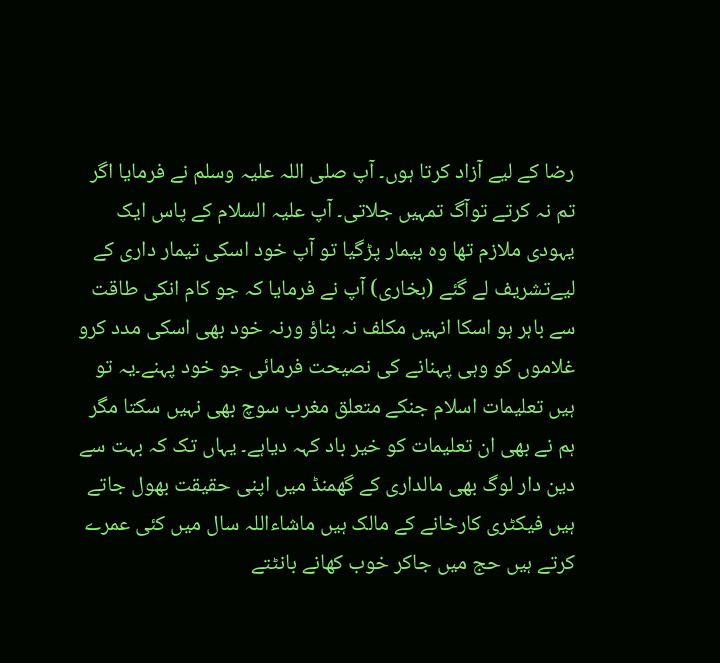رضا کے لیے آزاد کرتا ہوں۔ آپ صلی اللہ علیہ وسلم نے فرمایا اگر تم نہ کرتے توآگ تمہیں جلاتی۔ آپ علیہ السلام کے پاس ایک یہودی ملازم تھا وہ بیمار پڑگیا تو آپ خود اسکی تیمار داری کے لیےتشریف لے گئے (بخاری) آپ نے فرمایا کہ جو کام انکی طاقت سے باہر ہو اسکا انہیں مکلف نہ بناؤ ورنہ خود بھی اسکی مدد کرو غلاموں کو وہی پہنانے کی نصیحت فرمائی جو خود پہنے۔یہ تو ہیں تعلیمات اسلام جنکے متعلق مغرب سوچ بھی نہیں سکتا مگر ہم نے بھی ان تعلیمات کو خیر باد کہہ دیاہے۔ یہاں تک کہ بہت سے دین دار لوگ بھی مالداری کے گھمنڈ میں اپنی حقیقت بھول جاتے ہیں فیکٹری کارخانے کے مالک ہیں ماشاءاللہ سال میں کئی عمرے کرتے ہیں حج میں جاکر خوب کھانے بانٹتے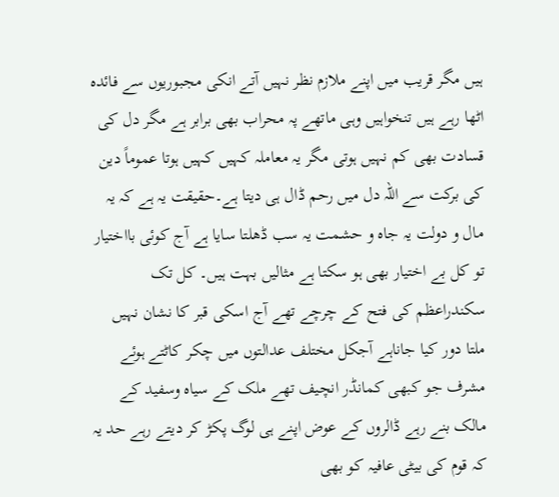ہیں مگر قریب میں اپنے ملازم نظر نہیں آتے انکی مجبوریوں سے فائدہ اٹھا رہے ہیں تنخواہیں وہی ماتھے پہ محراب بھی برابر ہے مگر دل کی قسادت بھی کم نہیں ہوتی مگر یہ معاملہ کہیں کہیں ہوتا عموماً دین کی برکت سے اللہ دل میں رحم ڈال ہی دیتا ہے۔حقیقت یہ ہے کہ یہ مال و دولت یہ جاہ و حشمت یہ سب ڈھلتا سایا ہے آج کوئی بااختیار تو کل بے اختیار بھی ہو سکتا ہے مثالیں بہت ہیں۔ کل تک سکندراعظم کی فتح کے چرچے تھے آج اسکی قبر کا نشان نہیں ملتا دور کیا جاناہے آجکل مختلف عدالتوں میں چکر کاٹتے ہوئے مشرف جو کبھی کمانڈر انچیف تھے ملک کے سیاہ وسفید کے مالک بنے رہے ڈالروں کے عوض اپنے ہی لوگ پکڑ کر دیتے رہے حد یہ کہ قوم کی بیٹی عافیہ کو بھی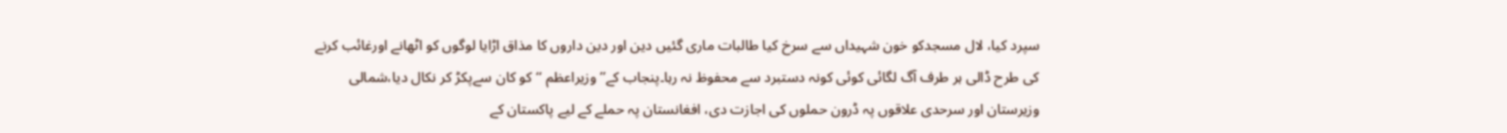سپرد کیا، لال مسجدکو خون شہیداں سے سرخ کیا طالبات ماری گئیں دین اور دین داروں کا مذاق اڑایا لوگوں کو اٹھانے اورغائب کرنے کی طرح ڈالی ہر طرف آگ لگائی کوئی کونہ دستبرد سے محفوظ نہ رہا۔پنجاب کے’’ وزیراعظم ‘‘کو کان سےپکڑ کر نکال دیا،شمالی وزیرستان اور سرحدی علاقوں پہ ڈرون حملوں کی اجازت دی، افغانستان پہ حملے کے لیے پاکستان کے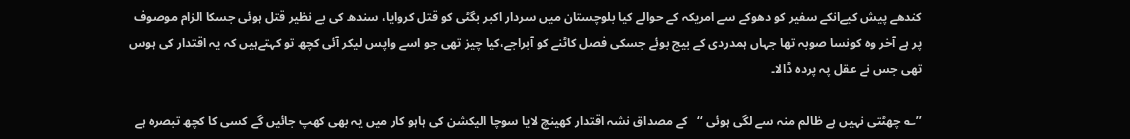کندھے پیش کیےانکے سفیر کو دھوکے سے امریکہ کے حوالے کیا بلوچستان میں سردار اکبر بگٹی کو قتل کروایا، سندھ کی بے نظیر قتل ہوئی جسکا الزام موصوف پر ہے آخر وہ کونسا صوبہ تھا جہاں ہمدردی کے بیج بوئے جسکی فصل کاٹنے کو آبراجے،کیا چیز تھی جو اسے واپس لیکر آئی کچھ تو کہتےہیں کہ یہ اقتدار کی ہوس تھی جس نے عقل پہ پردہ ڈالا۔

’’؎ چھٹتی نہیں ہے ظالم منہ سے لگی ہوئی ‘‘   کے مصداق نشہ اقتدار کھینچ لایا سوچا الیکشن کی ہاہو کار میں یہ بھی کھپ جائیں گے کسی کا کچھ تبصرہ ہے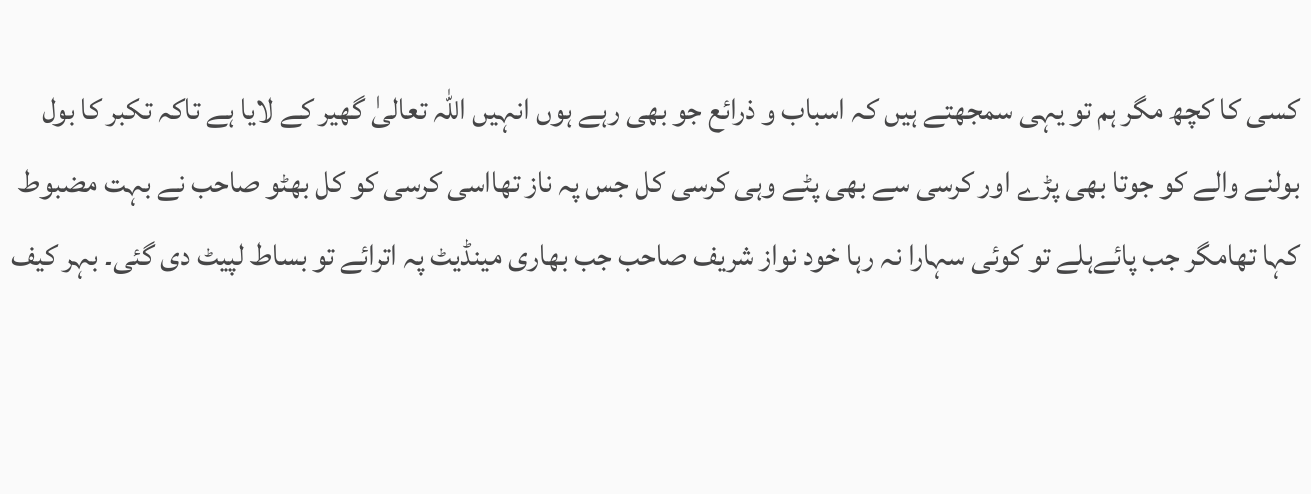کسی کا کچھ مگر ہم تو یہی سمجھتے ہیں کہ اسباب و ذرائع جو بھی رہے ہوں انہیں اللہ تعالیٰ گھیر کے لایا ہے تاکہ تکبر کا بول بولنے والے کو جوتا بھی پڑے اور کرسی سے بھی پٹے وہی کرسی کل جس پہ ناز تھااسی کرسی کو کل بھٹو صاحب نے بہت مضبوط کہا تھامگر جب پائےہلے تو کوئی سہارا نہ رہا خود نواز شریف صاحب جب بھاری مینڈیٹ پہ اترائے تو بساط لپیٹ دی گئی۔ بہر کیف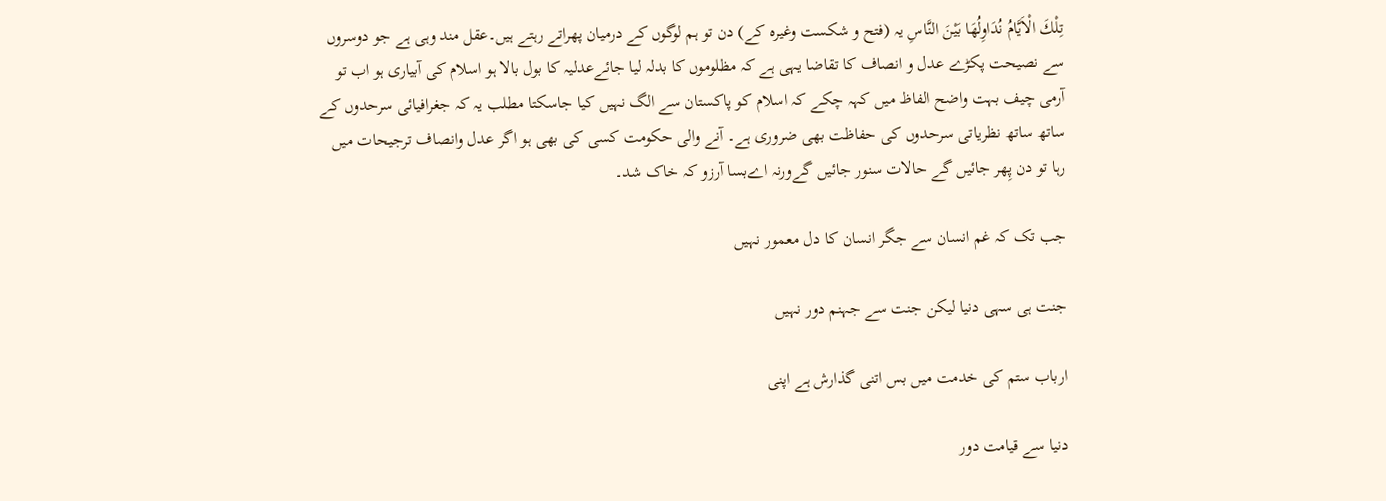تِلْكَ الْاَيَّامُ نُدَاوِلُھَا بَيْنَ النَّاسِ یہ (فتح و شکست وغیرہ کے) دن تو ہم لوگوں کے درمیان پھراتے رہتے ہیں۔عقل مند وہی ہے جو دوسروں سے نصیحت پکڑے عدل و انصاف کا تقاضا یہی ہے کہ مظلوموں کا بدلہ لیا جائےعدلیہ کا بول بالا ہو اسلام کی آبیاری ہو اب تو آرمی چیف بہت واضح الفاظ میں کہہ چکے کہ اسلام کو پاکستان سے الگ نہیں کیا جاسکتا مطلب یہ کہ جغرافیائی سرحدوں کے ساتھ ساتھ نظریاتی سرحدوں کی حفاظت بھی ضروری ہے۔ آنے والی حکومت کسی کی بھی ہو اگر عدل وانصاف ترجیحات میں رہا تو دن پِھر جائیں گے حالات سنور جائیں گےورنہ اےبسا آرزو کہ خاک شد۔

جب تک کہ غم انسان سے جگر انسان کا دل معمور نہیں

جنت ہی سہی دنیا لیکن جنت سے جہنم دور نہیں

ارباب ستم کی خدمت میں بس اتنی گذارش ہے اپنی

دنیا سے قیامت دور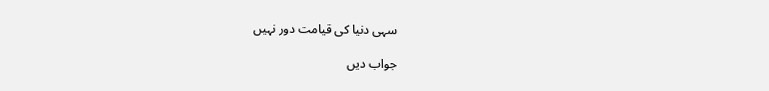سہی دنیا کی قیامت دور نہیں

جواب دیں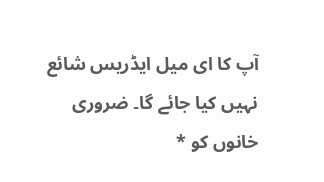آپ کا ای میل ایڈریس شائع نہیں کیا جائے گا۔ ضروری خانوں کو *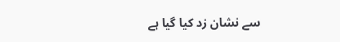سے نشان زد کیا گیا ہے